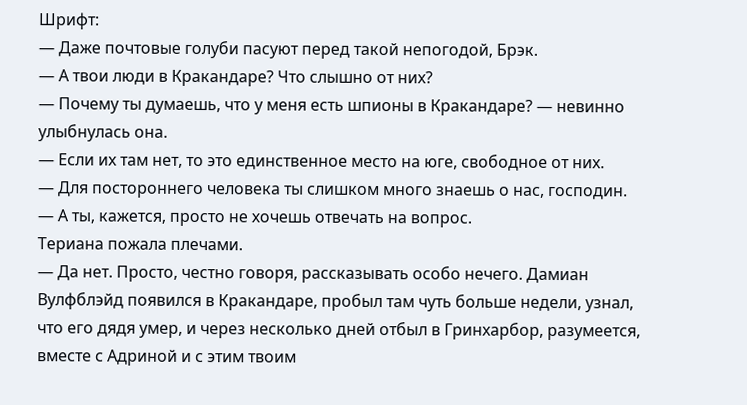Шрифт:
— Даже почтовые голуби пасуют перед такой непогодой, Брэк.
— А твои люди в Кракандаре? Что слышно от них?
— Почему ты думаешь, что у меня есть шпионы в Кракандаре? — невинно улыбнулась она.
— Если их там нет, то это единственное место на юге, свободное от них.
— Для постороннего человека ты слишком много знаешь о нас, господин.
— А ты, кажется, просто не хочешь отвечать на вопрос.
Териана пожала плечами.
— Да нет. Просто, честно говоря, рассказывать особо нечего. Дамиан Вулфблэйд появился в Кракандаре, пробыл там чуть больше недели, узнал, что его дядя умер, и через несколько дней отбыл в Гринхарбор, разумеется, вместе с Адриной и с этим твоим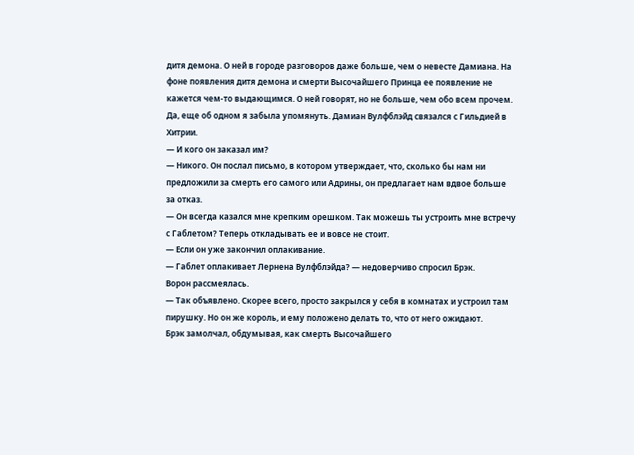дитя демона. О ней в городе разговоров даже больше, чем о невесте Дамиана. На фоне появления дитя демона и смерти Высочайшего Принца ее появление не кажется чем-то выдающимся. О ней говорят, но не больше, чем обо всем прочем. Да, еще об одном я забыла упомянуть. Дамиан Вулфблэйд связался с Гильдией в Хитрии.
— И кого он заказал им?
— Никого. Он послал письмо, в котором утверждает, что, сколько бы нам ни предложили за смерть его самого или Адрины, он предлагает нам вдвое больше за отказ.
— Он всегда казался мне крепким орешком. Так можешь ты устроить мне встречу с Габлетом? Теперь откладывать ее и вовсе не стоит.
— Если он уже закончил оплакивание.
— Габлет оплакивает Лернена Вулфблэйда? — недоверчиво спросил Брэк.
Ворон рассмеялась.
— Так объявлено. Скорее всего, просто закрылся у себя в комнатах и устроил там пирушку. Но он же король, и ему положено делать то, что от него ожидают.
Брэк замолчал, обдумывая, как смерть Высочайшего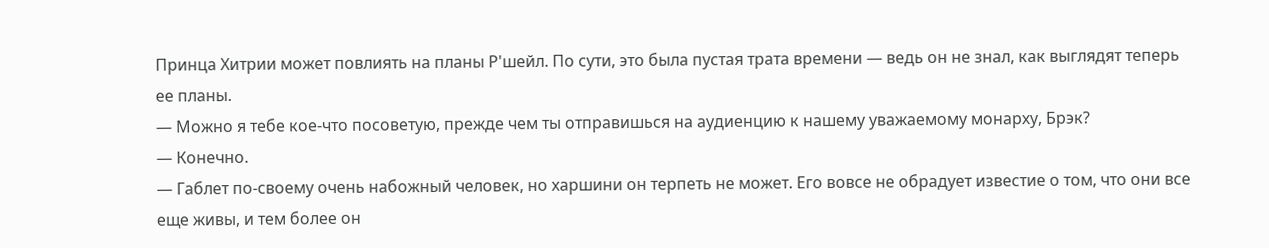Принца Хитрии может повлиять на планы Р'шейл. По сути, это была пустая трата времени — ведь он не знал, как выглядят теперь ее планы.
— Можно я тебе кое-что посоветую, прежде чем ты отправишься на аудиенцию к нашему уважаемому монарху, Брэк?
— Конечно.
— Габлет по-своему очень набожный человек, но харшини он терпеть не может. Его вовсе не обрадует известие о том, что они все еще живы, и тем более он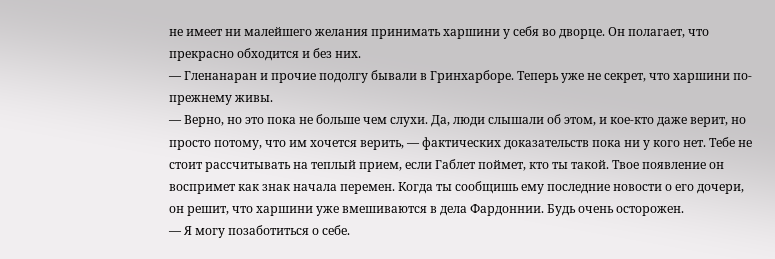не имеет ни малейшего желания принимать харшини у себя во дворце. Он полагает, что прекрасно обходится и без них.
— Гленанаран и прочие подолгу бывали в Гринхарборе. Теперь уже не секрет, что харшини по-прежнему живы.
— Верно, но это пока не больше чем слухи. Да, люди слышали об этом, и кое-кто даже верит, но просто потому, что им хочется верить, — фактических доказательств пока ни у кого нет. Тебе не стоит рассчитывать на теплый прием, если Габлет поймет, кто ты такой. Твое появление он воспримет как знак начала перемен. Когда ты сообщишь ему последние новости о его дочери, он решит, что харшини уже вмешиваются в дела Фардоннии. Будь очень осторожен.
— Я могу позаботиться о себе.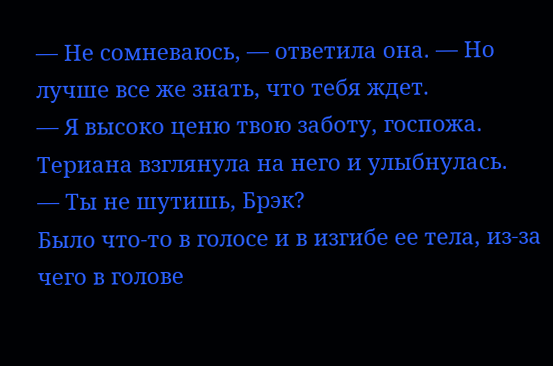— Не сомневаюсь, — ответила она. — Но лучше все же знать, что тебя ждет.
— Я высоко ценю твою заботу, госпожа.
Териана взглянула на него и улыбнулась.
— Ты не шутишь, Брэк?
Было что-то в голосе и в изгибе ее тела, из-за чего в голове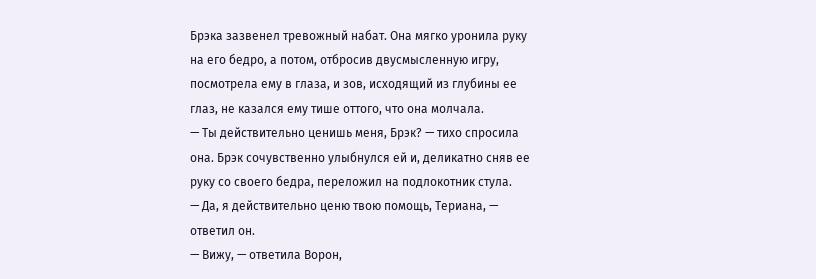Брэка зазвенел тревожный набат. Она мягко уронила руку на его бедро, а потом, отбросив двусмысленную игру, посмотрела ему в глаза, и зов, исходящий из глубины ее глаз, не казался ему тише оттого, что она молчала.
— Ты действительно ценишь меня, Брэк? — тихо спросила она. Брэк сочувственно улыбнулся ей и, деликатно сняв ее руку со своего бедра, переложил на подлокотник стула.
— Да, я действительно ценю твою помощь, Териана, — ответил он.
— Вижу, — ответила Ворон,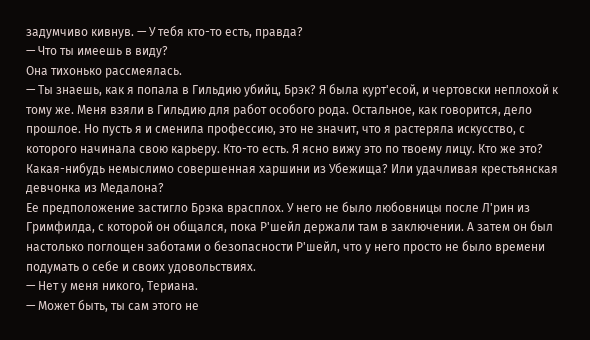задумчиво кивнув. — У тебя кто-то есть, правда?
— Что ты имеешь в виду?
Она тихонько рассмеялась.
— Ты знаешь, как я попала в Гильдию убийц, Брэк? Я была курт'есой, и чертовски неплохой к тому же. Меня взяли в Гильдию для работ особого рода. Остальное, как говорится, дело прошлое. Но пусть я и сменила профессию, это не значит, что я растеряла искусство, с которого начинала свою карьеру. Кто-то есть. Я ясно вижу это по твоему лицу. Кто же это? Какая-нибудь немыслимо совершенная харшини из Убежища? Или удачливая крестьянская девчонка из Медалона?
Ее предположение застигло Брэка врасплох. У него не было любовницы после Л'рин из Гримфилда, с которой он общался, пока Р'шейл держали там в заключении. А затем он был настолько поглощен заботами о безопасности Р'шейл, что у него просто не было времени подумать о себе и своих удовольствиях.
— Нет у меня никого, Териана.
— Может быть, ты сам этого не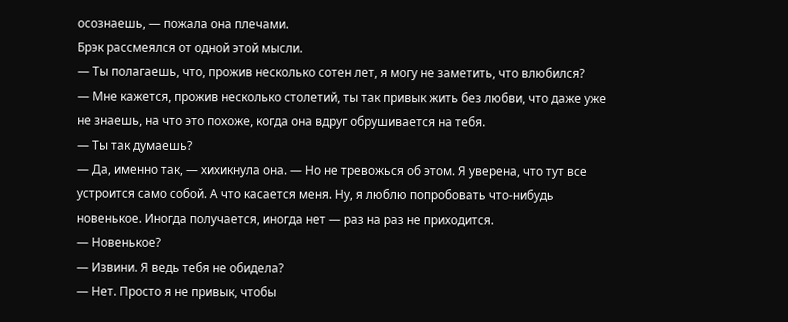осознаешь, — пожала она плечами.
Брэк рассмеялся от одной этой мысли.
— Ты полагаешь, что, прожив несколько сотен лет, я могу не заметить, что влюбился?
— Мне кажется, прожив несколько столетий, ты так привык жить без любви, что даже уже не знаешь, на что это похоже, когда она вдруг обрушивается на тебя.
— Ты так думаешь?
— Да, именно так, — хихикнула она. — Но не тревожься об этом. Я уверена, что тут все устроится само собой. А что касается меня. Ну, я люблю попробовать что-нибудь новенькое. Иногда получается, иногда нет — раз на раз не приходится.
— Новенькое?
— Извини. Я ведь тебя не обидела?
— Нет. Просто я не привык, чтобы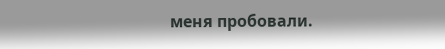меня пробовали.